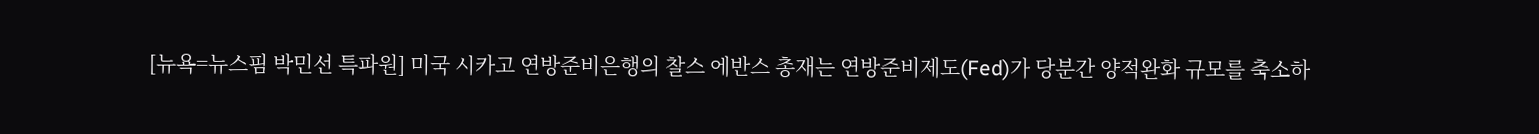[뉴욕=뉴스핌 박민선 특파원] 미국 시카고 연방준비은행의 찰스 에반스 총재는 연방준비제도(Fed)가 당분간 양적완화 규모를 축소하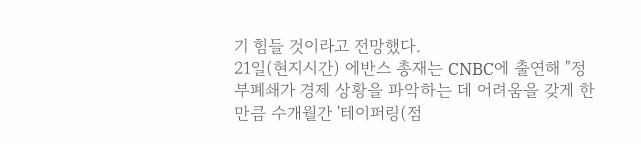기 힘들 것이라고 전망했다.
21일(현지시간) 에반스 총재는 CNBC에 출연해 "정부폐쇄가 경제 상황을 파악하는 데 어려움을 갖게 한 만큼 수개월간 '테이퍼링(점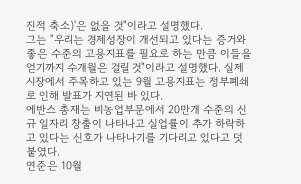진적 축소)'은 없을 것"이라고 설명했다.
그는 "우리는 경제성장이 개선되고 있다는 증거와 좋은 수준의 고용지표를 필요로 하는 만큼 이들을 얻기까지 수개월은 걸릴 것"이라고 설명했다. 실제 시장에서 주목하고 있는 9월 고용지표는 정부폐쇄로 인해 발표가 지연된 바 있다.
에반스 총재는 비농업부문에서 20만개 수준의 신규 일자리 창출이 나타나고 실업률이 추가 하락하고 있다는 신호가 나타나기를 기다리고 있다고 덧붙였다.
연준은 10월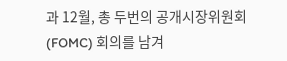과 12월, 총 두번의 공개시장위원회(FOMC) 회의를 남겨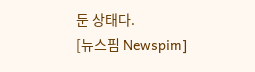둔 상태다.
[뉴스핌 Newspim]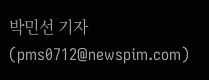박민선 기자 (pms0712@newspim.com)